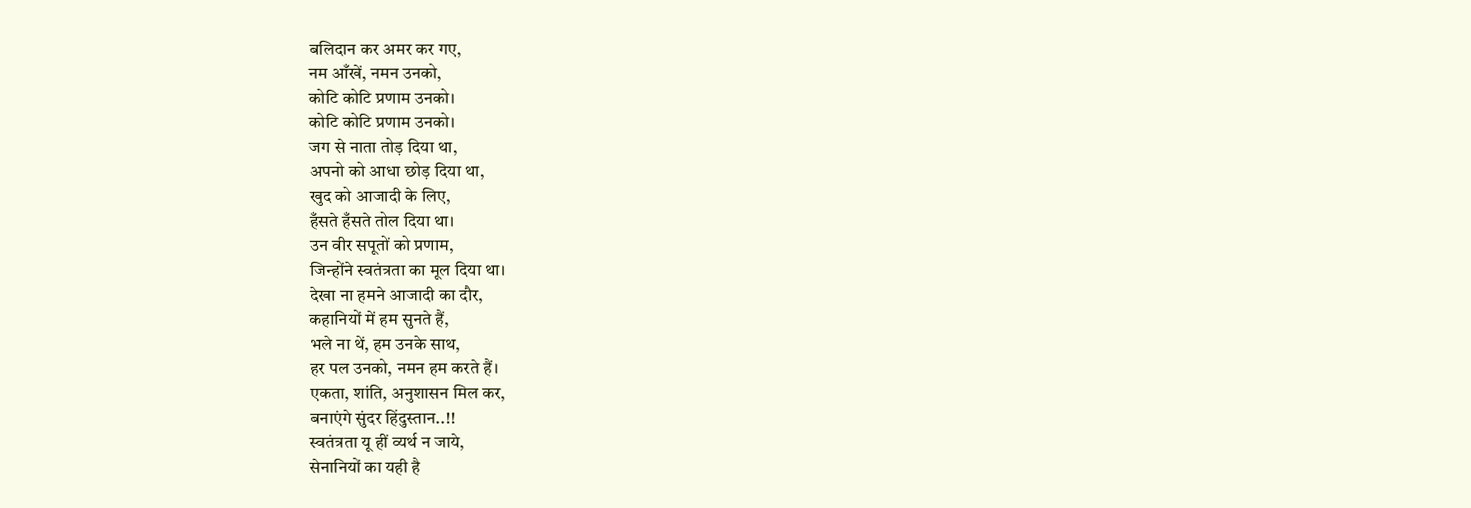बलिदान कर अमर कर गए,
नम आँखें, नमन उनको,
कोटि कोटि प्रणाम उनको।
कोटि कोटि प्रणाम उनको।
जग से नाता तोड़ दिया था,
अपनो को आधा छोड़ दिया था,
खुद को आजादी के लिए,
हँसते हँसते तोल दिया था।
उन वीर सपूतों को प्रणाम,
जिन्होंने स्वतंत्रता का मूल दिया था।
देखा ना हमने आजादी का दौर,
कहानियों में हम सुनते हैं,
भले ना थें, हम उनके साथ,
हर पल उनको, नमन हम करते हैं।
एकता, शांति, अनुशासन मिल कर,
बनाएंगे सुंदर हिंदुस्तान..!!
स्वतंत्रता यू हीं व्यर्थ न जाये,
सेनानियों का यही है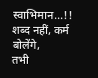स्वाभिमान...!!
शब्द नहीं, कर्म बोलेंगे,
तभी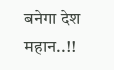बनेगा देश महान..!!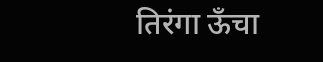तिरंगा ऊँचा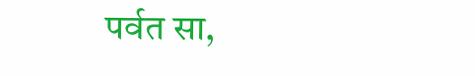पर्वत सा,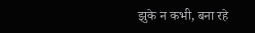झुके न कभी, बना रहे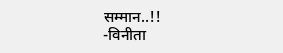सम्मान..!!
-विनीता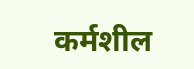कर्मशील